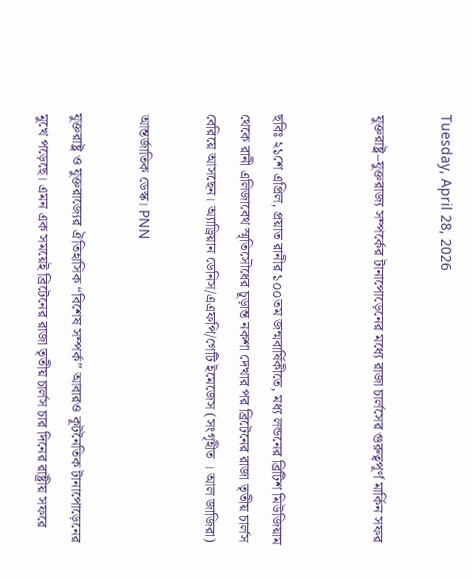Tuesday, April 28, 2026

যুক্তরাষ্ট্র–যুক্তরাজ্য সম্পর্কের টানাপোড়েনের মধ্যে রাজা চার্লসের গুরুত্বপূর্ণ মার্কিন সফর


ছবিঃ ২১শে এপ্রিল, প্রয়াত রানীর ১০০তম জন্মবার্ষিকীতে, মধ্য লন্ডনের ব্রিটিশ মিউজিয়াম থেকে রানী এলিজাবেথ স্মৃতিসৌধের চূড়ান্ত নকশা দেখার পর ব্রিটেনের রাজা তৃতীয় চার্লস বেরিয়ে আসছেন। অ্যাড্রিয়ান ডেনিস/এএফপি/গেটি ইমেজেস (সংগৃহীত । আল জাজিরা)

আন্তর্জাতিক ডেস্ক। PNN

যুক্তরাষ্ট্র ও যুক্তরাজ্যের ঐতিহাসিক “বিশেষ সম্পর্ক” আবারও কূটনৈতিক টানাপোড়েনের মুখে পড়েছে। এমন এক সময়েই ব্রিটেনের রাজা তৃতীয় চার্লস চার দিনের রাষ্ট্রীয় সফরে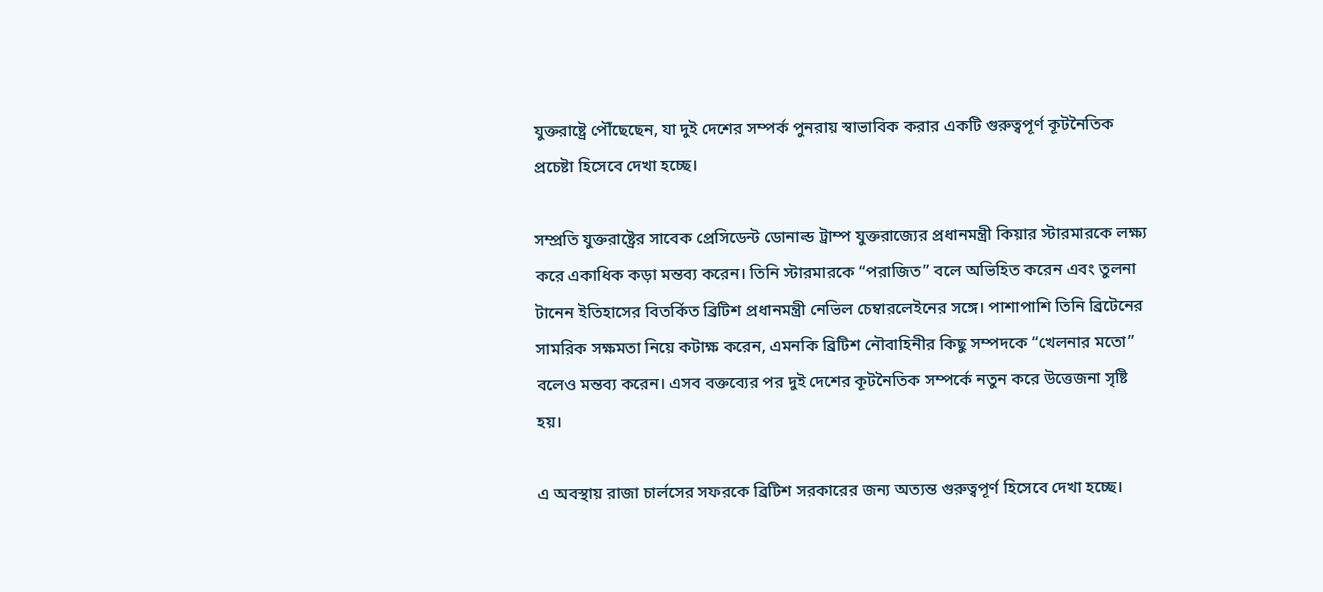যুক্তরাষ্ট্রে পৌঁছেছেন, যা দুই দেশের সম্পর্ক পুনরায় স্বাভাবিক করার একটি গুরুত্বপূর্ণ কূটনৈতিক প্রচেষ্টা হিসেবে দেখা হচ্ছে।

সম্প্রতি যুক্তরাষ্ট্রের সাবেক প্রেসিডেন্ট ডোনাল্ড ট্রাম্প যুক্তরাজ্যের প্রধানমন্ত্রী কিয়ার স্টারমারকে লক্ষ্য করে একাধিক কড়া মন্তব্য করেন। তিনি স্টারমারকে “পরাজিত” বলে অভিহিত করেন এবং তুলনা টানেন ইতিহাসের বিতর্কিত ব্রিটিশ প্রধানমন্ত্রী নেভিল চেম্বারলেইনের সঙ্গে। পাশাপাশি তিনি ব্রিটেনের সামরিক সক্ষমতা নিয়ে কটাক্ষ করেন, এমনকি ব্রিটিশ নৌবাহিনীর কিছু সম্পদকে “খেলনার মতো” বলেও মন্তব্য করেন। এসব বক্তব্যের পর দুই দেশের কূটনৈতিক সম্পর্কে নতুন করে উত্তেজনা সৃষ্টি হয়।

এ অবস্থায় রাজা চার্লসের সফরকে ব্রিটিশ সরকারের জন্য অত্যন্ত গুরুত্বপূর্ণ হিসেবে দেখা হচ্ছে।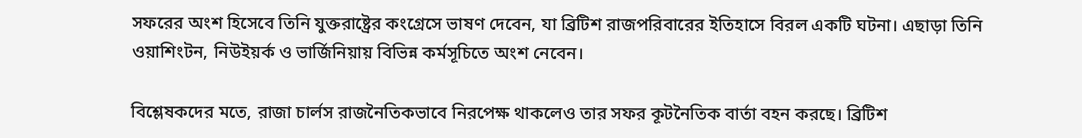সফরের অংশ হিসেবে তিনি যুক্তরাষ্ট্রের কংগ্রেসে ভাষণ দেবেন, যা ব্রিটিশ রাজপরিবারের ইতিহাসে বিরল একটি ঘটনা। এছাড়া তিনি ওয়াশিংটন, নিউইয়র্ক ও ভার্জিনিয়ায় বিভিন্ন কর্মসূচিতে অংশ নেবেন।

বিশ্লেষকদের মতে, রাজা চার্লস রাজনৈতিকভাবে নিরপেক্ষ থাকলেও তার সফর কূটনৈতিক বার্তা বহন করছে। ব্রিটিশ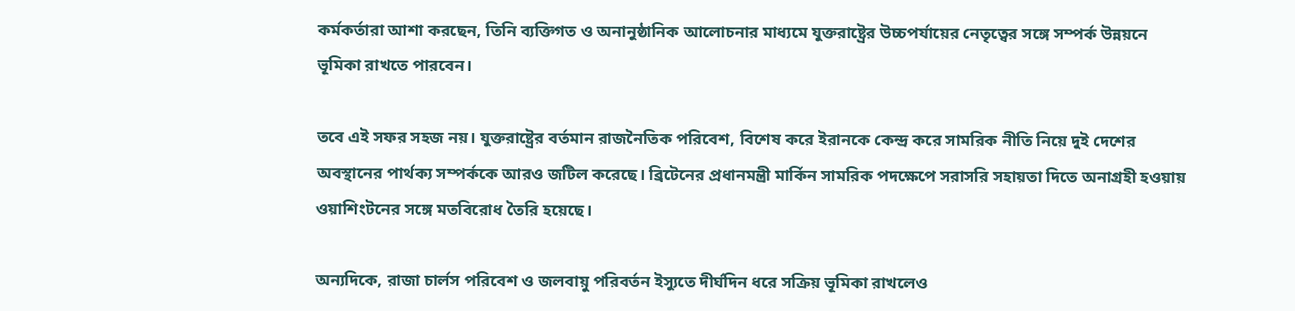কর্মকর্তারা আশা করছেন, তিনি ব্যক্তিগত ও অনানুষ্ঠানিক আলোচনার মাধ্যমে যুক্তরাষ্ট্রের উচ্চপর্যায়ের নেতৃত্বের সঙ্গে সম্পর্ক উন্নয়নে ভূমিকা রাখতে পারবেন।

তবে এই সফর সহজ নয়। যুক্তরাষ্ট্রের বর্তমান রাজনৈতিক পরিবেশ, বিশেষ করে ইরানকে কেন্দ্র করে সামরিক নীতি নিয়ে দুই দেশের অবস্থানের পার্থক্য সম্পর্ককে আরও জটিল করেছে। ব্রিটেনের প্রধানমন্ত্রী মার্কিন সামরিক পদক্ষেপে সরাসরি সহায়তা দিতে অনাগ্রহী হওয়ায় ওয়াশিংটনের সঙ্গে মতবিরোধ তৈরি হয়েছে।

অন্যদিকে, রাজা চার্লস পরিবেশ ও জলবায়ু পরিবর্তন ইস্যুতে দীর্ঘদিন ধরে সক্রিয় ভূমিকা রাখলেও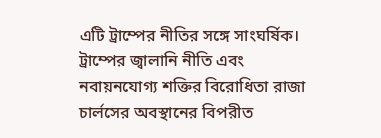এটি ট্রাম্পের নীতির সঙ্গে সাংঘর্ষিক। ট্রাম্পের জ্বালানি নীতি এবং নবায়নযোগ্য শক্তির বিরোধিতা রাজা চার্লসের অবস্থানের বিপরীত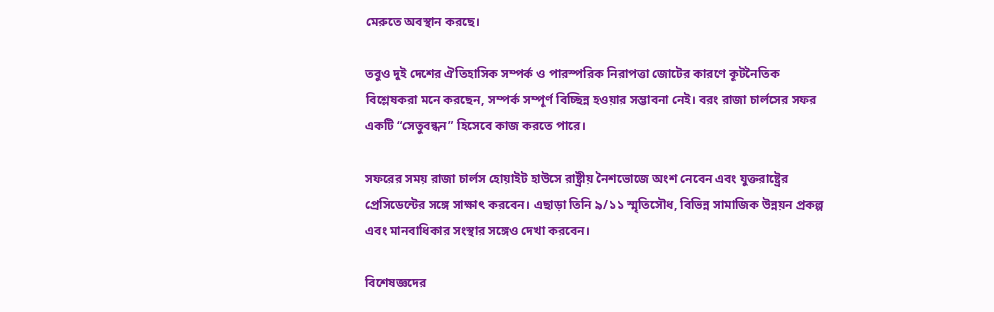মেরুতে অবস্থান করছে।

তবুও দুই দেশের ঐতিহাসিক সম্পর্ক ও পারস্পরিক নিরাপত্তা জোটের কারণে কূটনৈতিক বিশ্লেষকরা মনে করছেন, সম্পর্ক সম্পূর্ণ বিচ্ছিন্ন হওয়ার সম্ভাবনা নেই। বরং রাজা চার্লসের সফর একটি “সেতুবন্ধন” হিসেবে কাজ করতে পারে।

সফরের সময় রাজা চার্লস হোয়াইট হাউসে রাষ্ট্রীয় নৈশভোজে অংশ নেবেন এবং যুক্তরাষ্ট্রের প্রেসিডেন্টের সঙ্গে সাক্ষাৎ করবেন। এছাড়া তিনি ৯/১১ স্মৃতিসৌধ, বিভিন্ন সামাজিক উন্নয়ন প্রকল্প এবং মানবাধিকার সংস্থার সঙ্গেও দেখা করবেন।

বিশেষজ্ঞদের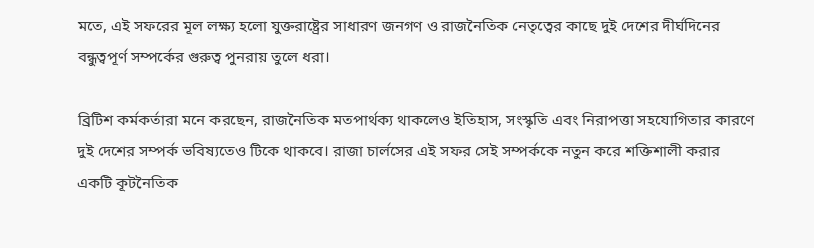মতে, এই সফরের মূল লক্ষ্য হলো যুক্তরাষ্ট্রের সাধারণ জনগণ ও রাজনৈতিক নেতৃত্বের কাছে দুই দেশের দীর্ঘদিনের বন্ধুত্বপূর্ণ সম্পর্কের গুরুত্ব পুনরায় তুলে ধরা।

ব্রিটিশ কর্মকর্তারা মনে করছেন, রাজনৈতিক মতপার্থক্য থাকলেও ইতিহাস, সংস্কৃতি এবং নিরাপত্তা সহযোগিতার কারণে দুই দেশের সম্পর্ক ভবিষ্যতেও টিকে থাকবে। রাজা চার্লসের এই সফর সেই সম্পর্ককে নতুন করে শক্তিশালী করার একটি কূটনৈতিক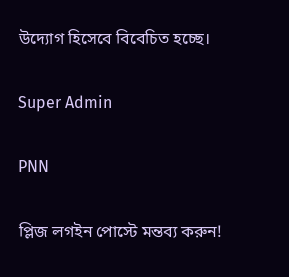উদ্যোগ হিসেবে বিবেচিত হচ্ছে।

Super Admin

PNN

প্লিজ লগইন পোস্টে মন্তব্য করুন!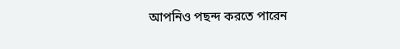আপনিও পছন্দ করতে পারেন